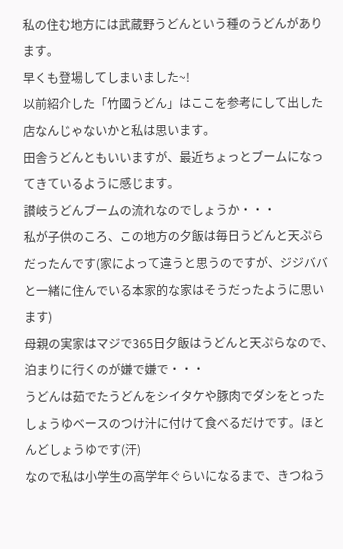私の住む地方には武蔵野うどんという種のうどんがあります。
早くも登場してしまいました~!
以前紹介した「竹國うどん」はここを参考にして出した店なんじゃないかと私は思います。
田舎うどんともいいますが、最近ちょっとブームになってきているように感じます。
讃岐うどんブームの流れなのでしょうか・・・
私が子供のころ、この地方の夕飯は毎日うどんと天ぷらだったんです(家によって違うと思うのですが、ジジババと一緒に住んでいる本家的な家はそうだったように思います)
母親の実家はマジで365日夕飯はうどんと天ぷらなので、泊まりに行くのが嫌で嫌で・・・
うどんは茹でたうどんをシイタケや豚肉でダシをとったしょうゆベースのつけ汁に付けて食べるだけです。ほとんどしょうゆです(汗)
なので私は小学生の高学年ぐらいになるまで、きつねう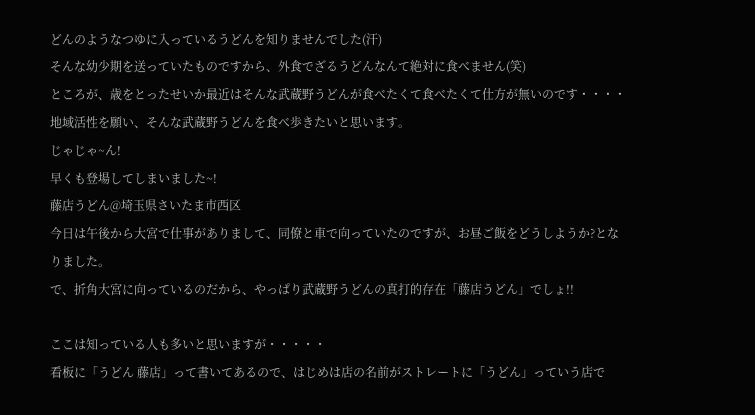どんのようなつゆに入っているうどんを知りませんでした(汗)
そんな幼少期を送っていたものですから、外食でざるうどんなんて絶対に食べません(笑)
ところが、歳をとったせいか最近はそんな武蔵野うどんが食べたくて食べたくて仕方が無いのです・・・・
地域活性を願い、そんな武蔵野うどんを食べ歩きたいと思います。
じゃじゃ~ん!
早くも登場してしまいました~!
藤店うどん@埼玉県さいたま市西区
今日は午後から大宮で仕事がありまして、同僚と車で向っていたのですが、お昼ご飯をどうしようか?となりました。
で、折角大宮に向っているのだから、やっぱり武蔵野うどんの真打的存在「藤店うどん」でしょ!!

ここは知っている人も多いと思いますが・・・・・
看板に「うどん 藤店」って書いてあるので、はじめは店の名前がストレートに「うどん」っていう店で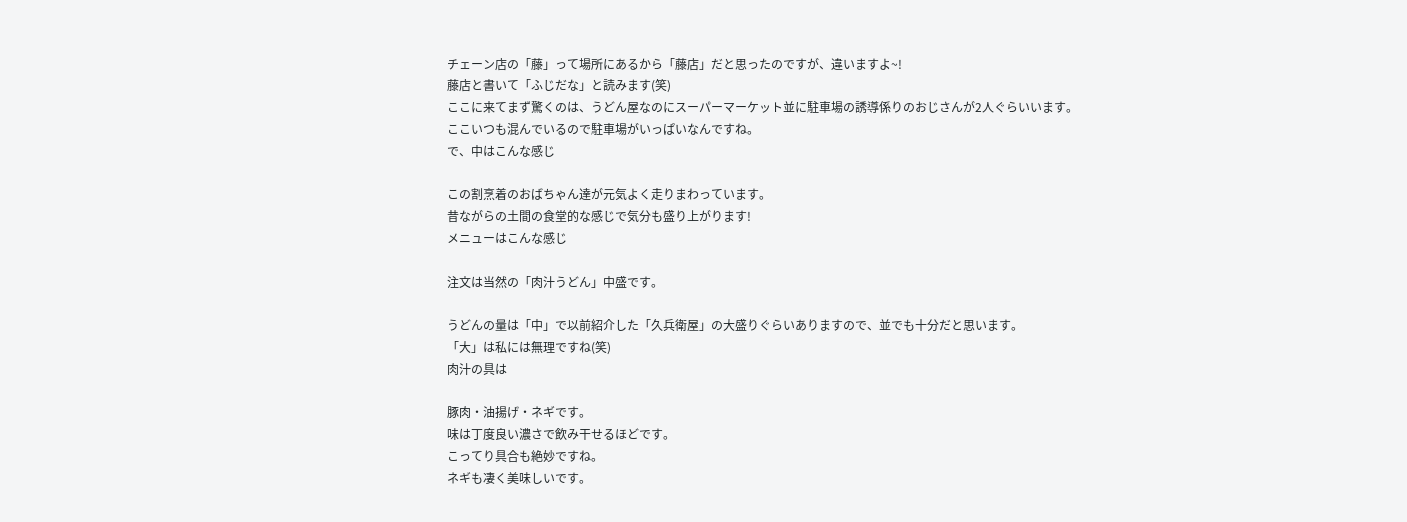チェーン店の「藤」って場所にあるから「藤店」だと思ったのですが、違いますよ~!
藤店と書いて「ふじだな」と読みます(笑)
ここに来てまず驚くのは、うどん屋なのにスーパーマーケット並に駐車場の誘導係りのおじさんが2人ぐらいいます。
ここいつも混んでいるので駐車場がいっぱいなんですね。
で、中はこんな感じ

この割烹着のおばちゃん達が元気よく走りまわっています。
昔ながらの土間の食堂的な感じで気分も盛り上がります!
メニューはこんな感じ

注文は当然の「肉汁うどん」中盛です。

うどんの量は「中」で以前紹介した「久兵衛屋」の大盛りぐらいありますので、並でも十分だと思います。
「大」は私には無理ですね(笑)
肉汁の具は

豚肉・油揚げ・ネギです。
味は丁度良い濃さで飲み干せるほどです。
こってり具合も絶妙ですね。
ネギも凄く美味しいです。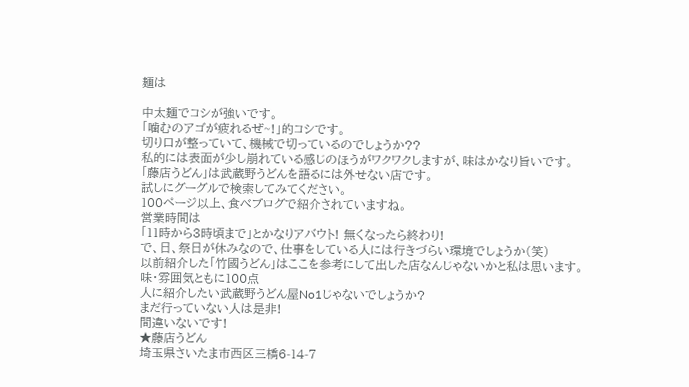麺は

中太麺でコシが強いです。
「噛むのアゴが疲れるぜ~!」的コシです。
切り口が整っていて、機械で切っているのでしょうか??
私的には表面が少し崩れている感じのほうがワクワクしますが、味はかなり旨いです。
「藤店うどん」は武蔵野うどんを語るには外せない店です。
試しにグーグルで検索してみてください。
100ページ以上、食べブログで紹介されていますね。
営業時間は
「11時から3時頃まで」とかなりアバウト! 無くなったら終わり!
で、日、祭日が休みなので、仕事をしている人には行きづらい環境でしょうか(笑)
以前紹介した「竹國うどん」はここを参考にして出した店なんじゃないかと私は思います。
味・雰囲気ともに100点
人に紹介したい武蔵野うどん屋No1じゃないでしょうか?
まだ行っていない人は是非!
間違いないです!
★藤店うどん
埼玉県さいたま市西区三橋6-14-7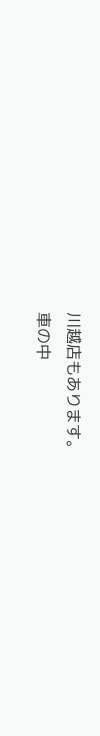川越店もあります。
車の中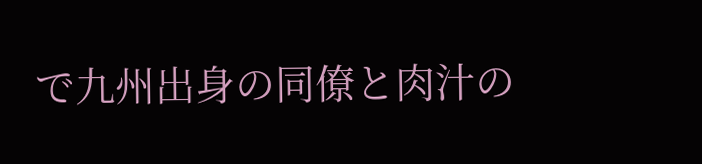で九州出身の同僚と肉汁の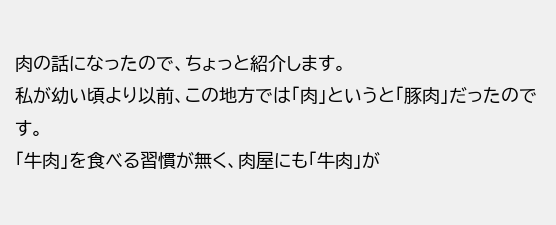肉の話になったので、ちょっと紹介します。
私が幼い頃より以前、この地方では「肉」というと「豚肉」だったのです。
「牛肉」を食べる習慣が無く、肉屋にも「牛肉」が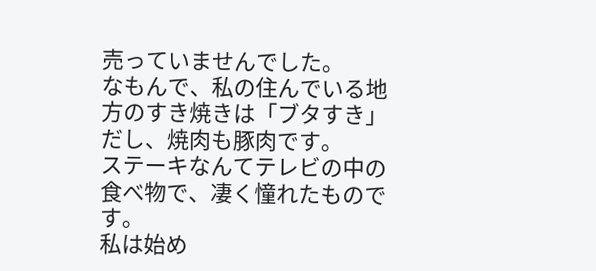売っていませんでした。
なもんで、私の住んでいる地方のすき焼きは「ブタすき」だし、焼肉も豚肉です。
ステーキなんてテレビの中の食べ物で、凄く憧れたものです。
私は始め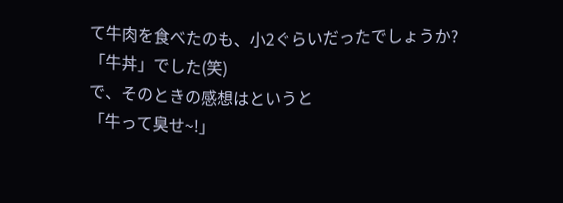て牛肉を食べたのも、小2ぐらいだったでしょうか?
「牛丼」でした(笑)
で、そのときの感想はというと
「牛って臭せ~!」